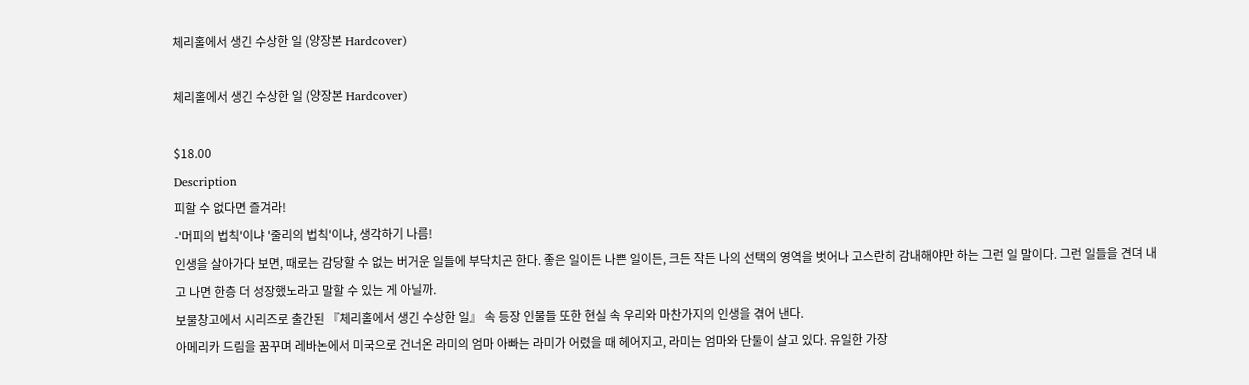체리홀에서 생긴 수상한 일 (양장본 Hardcover)

체리홀에서 생긴 수상한 일 (양장본 Hardcover)

$18.00
Description
피할 수 없다면 즐겨라!
-'머피의 법칙'이냐 '줄리의 법칙'이냐, 생각하기 나름!
인생을 살아가다 보면, 때로는 감당할 수 없는 버거운 일들에 부닥치곤 한다. 좋은 일이든 나쁜 일이든, 크든 작든 나의 선택의 영역을 벗어나 고스란히 감내해야만 하는 그런 일 말이다. 그런 일들을 견뎌 내고 나면 한층 더 성장했노라고 말할 수 있는 게 아닐까.
보물창고에서 시리즈로 출간된 『체리홀에서 생긴 수상한 일』 속 등장 인물들 또한 현실 속 우리와 마찬가지의 인생을 겪어 낸다.
아메리카 드림을 꿈꾸며 레바논에서 미국으로 건너온 라미의 엄마 아빠는 라미가 어렸을 때 헤어지고, 라미는 엄마와 단둘이 살고 있다. 유일한 가장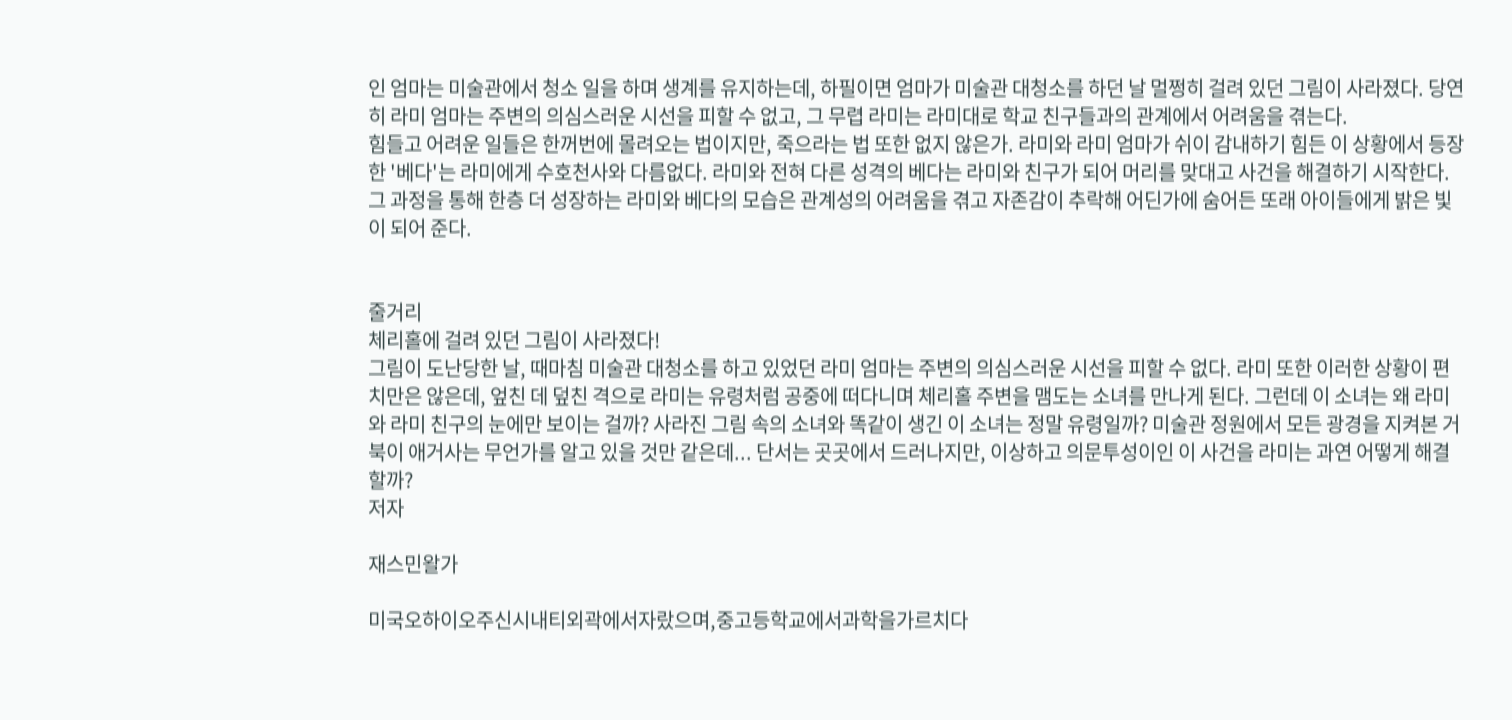인 엄마는 미술관에서 청소 일을 하며 생계를 유지하는데, 하필이면 엄마가 미술관 대청소를 하던 날 멀쩡히 걸려 있던 그림이 사라졌다. 당연히 라미 엄마는 주변의 의심스러운 시선을 피할 수 없고, 그 무렵 라미는 라미대로 학교 친구들과의 관계에서 어려움을 겪는다.
힘들고 어려운 일들은 한꺼번에 몰려오는 법이지만, 죽으라는 법 또한 없지 않은가. 라미와 라미 엄마가 쉬이 감내하기 힘든 이 상황에서 등장한 '베다'는 라미에게 수호천사와 다름없다. 라미와 전혀 다른 성격의 베다는 라미와 친구가 되어 머리를 맞대고 사건을 해결하기 시작한다. 그 과정을 통해 한층 더 성장하는 라미와 베다의 모습은 관계성의 어려움을 겪고 자존감이 추락해 어딘가에 숨어든 또래 아이들에게 밝은 빛이 되어 준다.


줄거리
체리홀에 걸려 있던 그림이 사라졌다!
그림이 도난당한 날, 때마침 미술관 대청소를 하고 있었던 라미 엄마는 주변의 의심스러운 시선을 피할 수 없다. 라미 또한 이러한 상황이 편치만은 않은데, 엎친 데 덮친 격으로 라미는 유령처럼 공중에 떠다니며 체리홀 주변을 맴도는 소녀를 만나게 된다. 그런데 이 소녀는 왜 라미와 라미 친구의 눈에만 보이는 걸까? 사라진 그림 속의 소녀와 똑같이 생긴 이 소녀는 정말 유령일까? 미술관 정원에서 모든 광경을 지켜본 거북이 애거사는 무언가를 알고 있을 것만 같은데... 단서는 곳곳에서 드러나지만, 이상하고 의문투성이인 이 사건을 라미는 과연 어떻게 해결할까?
저자

재스민왈가

미국오하이오주신시내티외곽에서자랐으며,중고등학교에서과학을가르치다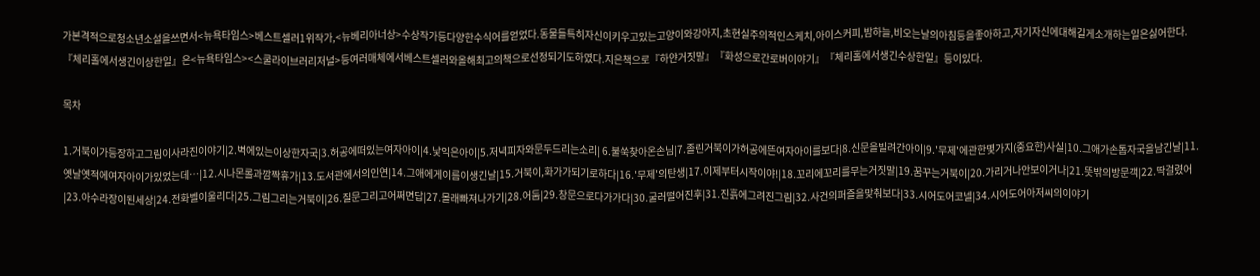가본격적으로청소년소설을쓰면서<뉴욕타임스>베스트셀러1위작가,<뉴베리아너상>수상작가등다양한수식어를얻었다.동물들특히자신이키우고있는고양이와강아지,초현실주의적인스케치,아이스커피,밤하늘,비오는날의아침등을좋아하고,자기자신에대해길게소개하는일은싫어한다.『체리홀에서생긴이상한일』은<뉴욕타임스><스쿨라이브러리저널>등여러매체에서베스트셀러와올해최고의책으로선정되기도하였다.지은책으로『하얀거짓말』『화성으로간로버이야기』『체리홀에서생긴수상한일』등이있다.

목차

1.거북이가등장하고그림이사라진이야기|2.벽에있는이상한자국|3.허공에떠있는여자아이|4.낯익은아이|5.저녁피자와문두드리는소리| 6.불쑥찾아온손님|7.졸린거북이가허공에뜬여자아이를보다|8.신문을빌려간아이|9.'무제'에관한몇가지(중요한)사실|10.그애가손톱자국을남긴날|11.옛날옛적에여자아이가있었는데…|12.시나몬롤과깜짝휴가|13.도서관에서의인연|14.그애에게이름이생긴날|15.거북이,화가가되기로하다|16.'무제'의탄생|17.이제부터시작이야!|18.꼬리에꼬리를무는거짓말|19.꿈꾸는거북이|20.가리거나안보이거나|21.뜻밖의방문객|22.딱걸렸어|23.아수라장이된세상|24.전화벨이울리다|25.그림그리는거북이|26.질문그리고어쩌면답|27.몰래빠져나가기|28.어둠|29.창문으로다가가다|30.굴러떨어진후|31.진흙에그려진그림|32.사건의퍼즐을맞춰보다|33.시어도어코넬|34.시어도어아저씨의이야기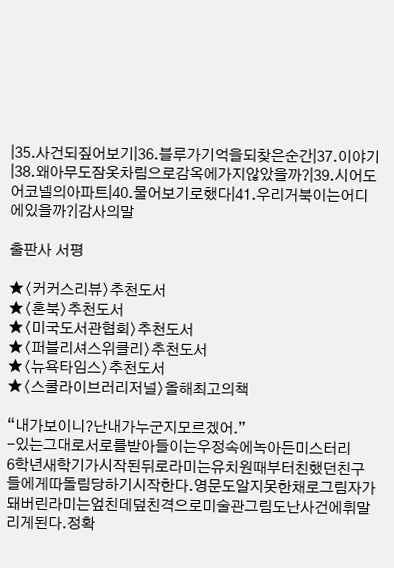|35.사건되짚어보기|36.블루가기억을되찾은순간|37.이야기|38.왜아무도잠옷차림으로감옥에가지않았을까?|39.시어도어코넬의아파트|40.물어보기로했다|41.우리거북이는어디에있을까?|감사의말

출판사 서평

★〈커커스리뷰〉추천도서
★〈혼북〉추천도서
★〈미국도서관협회〉추천도서
★〈퍼블리셔스위클리〉추천도서
★〈뉴욕타임스〉추천도서
★〈스쿨라이브러리저널〉올해최고의책

“내가보이니?난내가누군지모르겠어.”
-있는그대로서로를받아들이는우정속에녹아든미스터리
6학년새학기가시작된뒤로라미는유치원때부터친했던친구들에게따돌림당하기시작한다.영문도알지못한채로그림자가돼버린라미는엎친데덮친격으로미술관그림도난사건에휘말리게된다.정확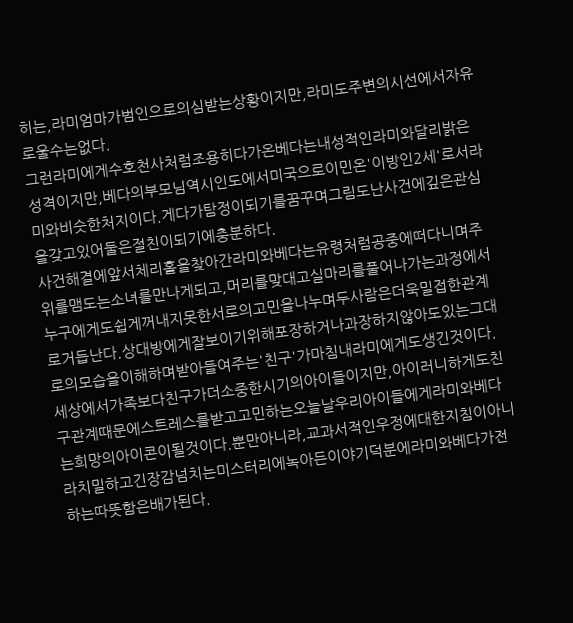히는,라미엄마가범인으로의심받는상황이지만,라미도주변의시선에서자유로울수는없다.
그런라미에게수호천사처럼조용히다가온베다는내성적인라미와달리밝은성격이지만,베다의부모님역시인도에서미국으로이민온'이방인2세'로서라미와비슷한처지이다.게다가탐정이되기를꿈꾸며그림도난사건에깊은관심을갖고있어둘은절친이되기에충분하다.
사건해결에앞서체리홀을찾아간라미와베다는유령처럼공중에떠다니며주위를맴도는소녀를만나게되고,머리를맞대고실마리를풀어나가는과정에서누구에게도쉽게꺼내지못한서로의고민을나누며두사람은더욱밀접한관계로거듭난다.상대방에게잘보이기위해포장하거나과장하지않아도있는그대로의모습을이해하며받아들여주는'친구'가마침내라미에게도생긴것이다.세상에서가족보다친구가더소중한시기의아이들이지만,아이러니하게도친구관계때문에스트레스를받고고민하는오늘날우리아이들에게라미와베다는희망의아이콘이될것이다.뿐만아니라,교과서적인우정에대한지침이아니라치밀하고긴장감넘치는미스터리에녹아든이야기덕분에라미와베다가전하는따뜻함은배가된다.